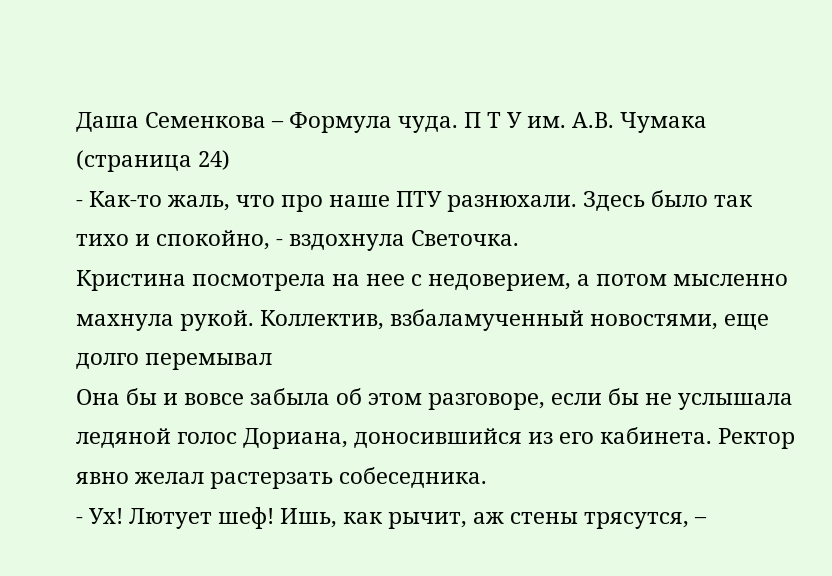Даша Семенкова – Формула чуда. П Т У им. А.В. Чумака (страница 24)
- Как-то жаль, что про наше ПТУ разнюхали. Здесь было так тихо и спокойно, - вздохнула Светочка.
Кристина посмотрела на нее с недоверием, а потом мысленно махнула рукой. Коллектив, взбаламученный новостями, еще долго перемывал
Она бы и вовсе забыла об этом разговоре, если бы не услышала ледяной голос Дориана, доносившийся из его кабинета. Ректор явно желал растерзать собеседника.
- Ух! Лютует шеф! Ишь, как рычит, аж стены трясутся, –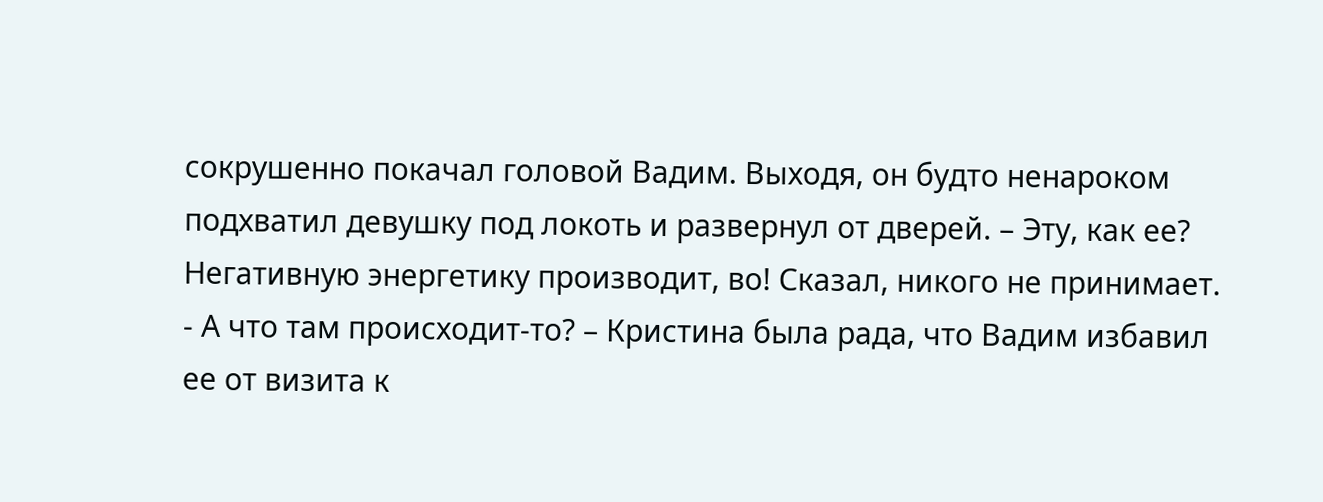сокрушенно покачал головой Вадим. Выходя, он будто ненароком подхватил девушку под локоть и развернул от дверей. – Эту, как ее? Негативную энергетику производит, во! Сказал, никого не принимает.
- А что там происходит-то? – Кристина была рада, что Вадим избавил ее от визита к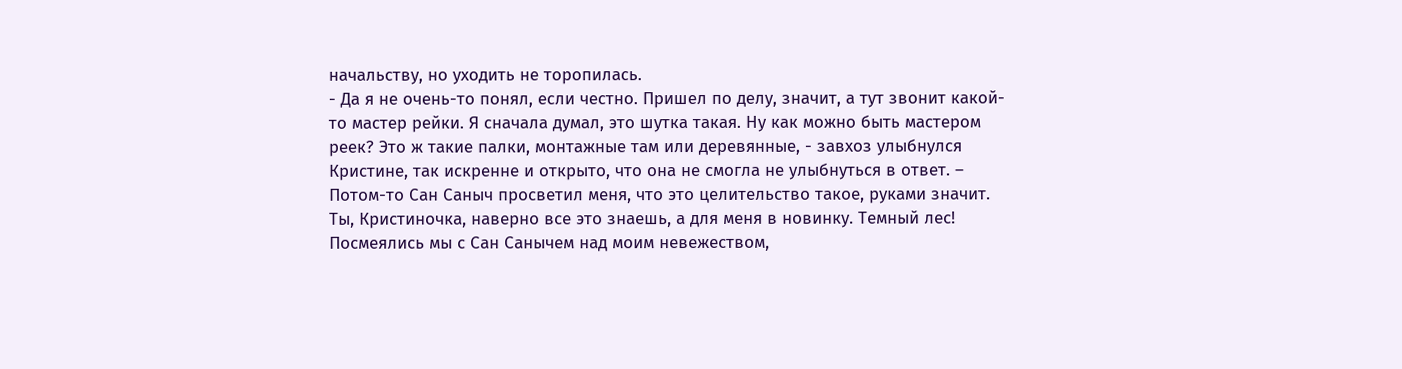начальству, но уходить не торопилась.
- Да я не очень-то понял, если честно. Пришел по делу, значит, а тут звонит какой-то мастер рейки. Я сначала думал, это шутка такая. Ну как можно быть мастером реек? Это ж такие палки, монтажные там или деревянные, - завхоз улыбнулся Кристине, так искренне и открыто, что она не смогла не улыбнуться в ответ. – Потом-то Сан Саныч просветил меня, что это целительство такое, руками значит. Ты, Кристиночка, наверно все это знаешь, а для меня в новинку. Темный лес! Посмеялись мы с Сан Санычем над моим невежеством,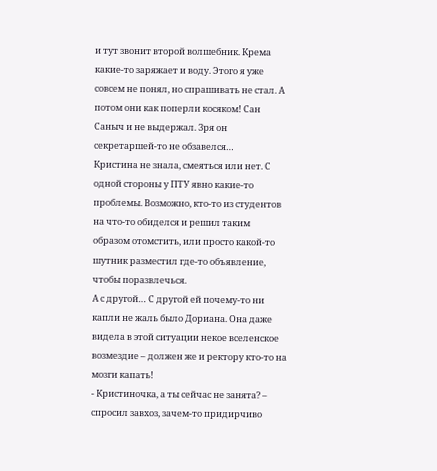и тут звонит второй волшебник. Крема какие-то заряжает и воду. Этого я уже совсем не понял, но спрашивать не стал. А потом они как поперли косяком! Сан Саныч и не выдержал. Зря он секретаршей-то не обзавелся…
Кристина не знала, смеяться или нет. С одной стороны у ПТУ явно какие-то проблемы. Возможно, кто-то из студентов на что-то обиделся и решил таким образом отомстить, или просто какой-то шутник разместил где-то объявление, чтобы поразвлечься.
А с другой… С другой ей почему-то ни капли не жаль было Дориана. Она даже видела в этой ситуации некое вселенское возмездие – должен же и ректору кто-то на мозги капать!
- Кристиночка, а ты сейчас не занята? – спросил завхоз, зачем-то придирчиво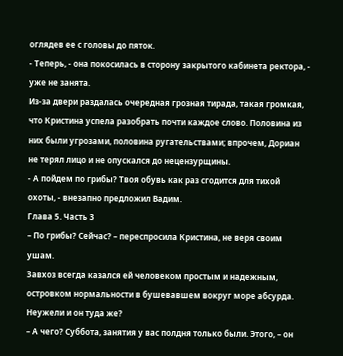оглядев ее с головы до пяток.
- Теперь, - она покосилась в сторону закрытого кабинета ректора, - уже не занята.
Из-за двери раздалась очередная грозная тирада, такая громкая, что Кристина успела разобрать почти каждое слово. Половина из них были угрозами, половина ругательствами; впрочем, Дориан не терял лицо и не опускался до нецензурщины.
- А пойдем по грибы? Твоя обувь как раз сгодится для тихой охоты, - внезапно предложил Вадим.
Глава 5. Часть 3
– По грибы? Сейчас? – переспросила Кристина, не веря своим ушам.
Завхоз всегда казался ей человеком простым и надежным, островком нормальности в бушевавшем вокруг море абсурда. Неужели и он туда же?
– А чего? Суббота, занятия у вас полдня только были. Этого, – он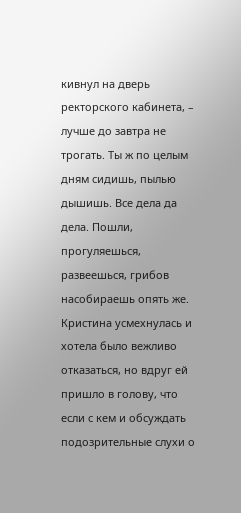кивнул на дверь ректорского кабинета, – лучше до завтра не трогать. Ты ж по целым дням сидишь, пылью дышишь. Все дела да дела. Пошли, прогуляешься, развеешься, грибов насобираешь опять же.
Кристина усмехнулась и хотела было вежливо отказаться, но вдруг ей пришло в голову, что если с кем и обсуждать подозрительные слухи о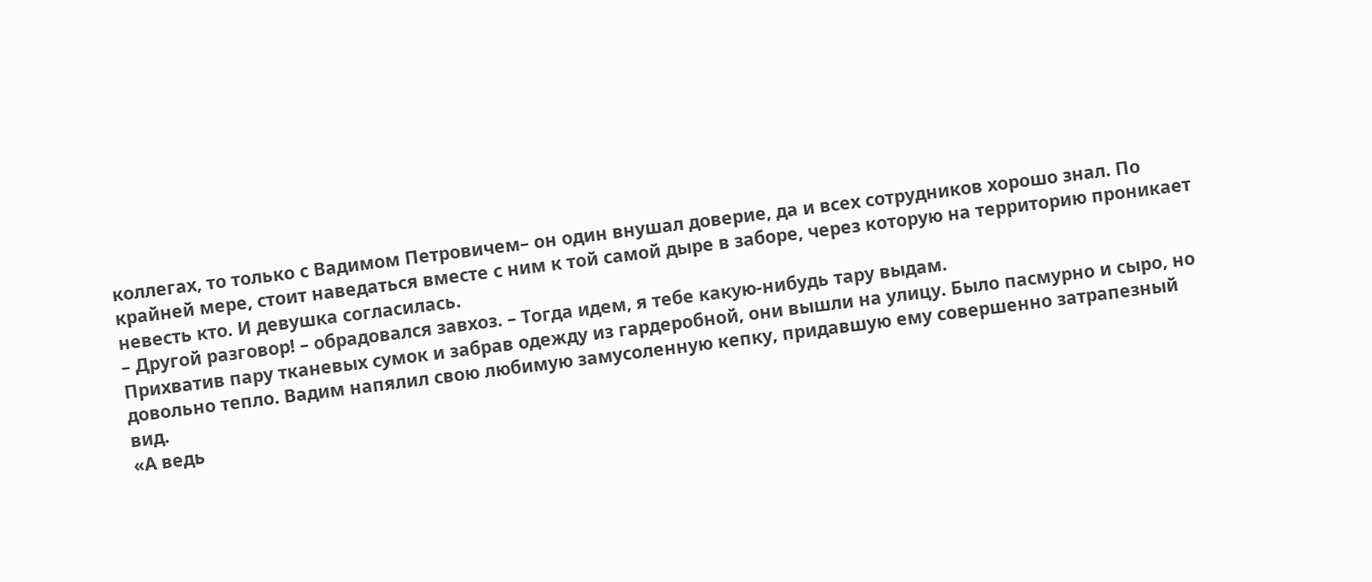коллегах, то только с Вадимом Петровичем– он один внушал доверие, да и всех сотрудников хорошо знал. По крайней мере, стоит наведаться вместе с ним к той самой дыре в заборе, через которую на территорию проникает невесть кто. И девушка согласилась.
– Другой разговор! – обрадовался завхоз. – Тогда идем, я тебе какую-нибудь тару выдам.
Прихватив пару тканевых сумок и забрав одежду из гардеробной, они вышли на улицу. Было пасмурно и сыро, но довольно тепло. Вадим напялил свою любимую замусоленную кепку, придавшую ему совершенно затрапезный вид.
«А ведь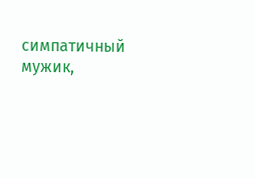симпатичный мужик,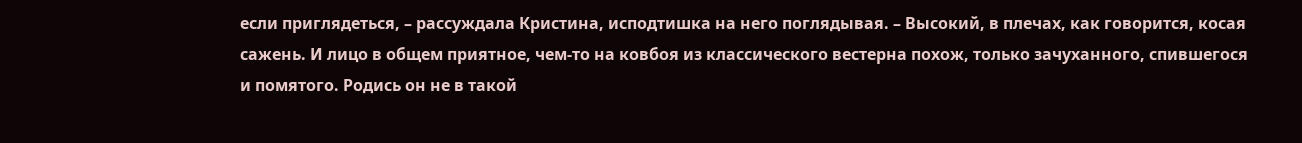если приглядеться, – рассуждала Кристина, исподтишка на него поглядывая. – Высокий, в плечах, как говорится, косая сажень. И лицо в общем приятное, чем-то на ковбоя из классического вестерна похож, только зачуханного, спившегося и помятого. Родись он не в такой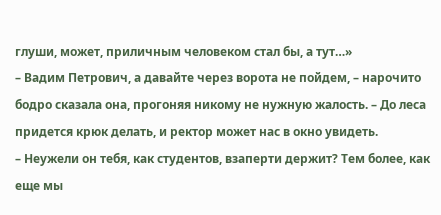глуши, может, приличным человеком стал бы, а тут…»
– Вадим Петрович, а давайте через ворота не пойдем, – нарочито бодро сказала она, прогоняя никому не нужную жалость. – До леса придется крюк делать, и ректор может нас в окно увидеть.
– Неужели он тебя, как студентов, взаперти держит? Тем более, как еще мы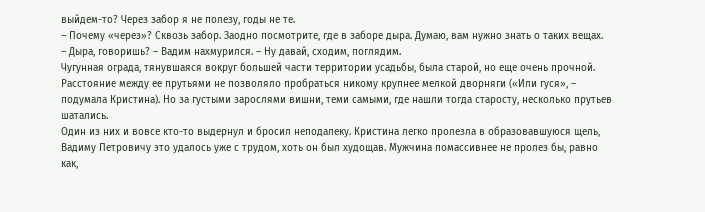выйдем-то? Через забор я не полезу, годы не те.
– Почему «через»? Сквозь забор. Заодно посмотрите, где в заборе дыра. Думаю, вам нужно знать о таких вещах.
– Дыра, говоришь? – Вадим нахмурился. – Ну давай, сходим, поглядим.
Чугунная ограда, тянувшаяся вокруг большей части территории усадьбы, была старой, но еще очень прочной. Расстояние между ее прутьями не позволяло пробраться никому крупнее мелкой дворняги («Или гуся», – подумала Кристина). Но за густыми зарослями вишни, теми самыми, где нашли тогда старосту, несколько прутьев шатались.
Один из них и вовсе кто-то выдернул и бросил неподалеку. Кристина легко пролезла в образовавшуюся щель, Вадиму Петровичу это удалось уже с трудом, хоть он был худощав. Мужчина помассивнее не пролез бы, равно как,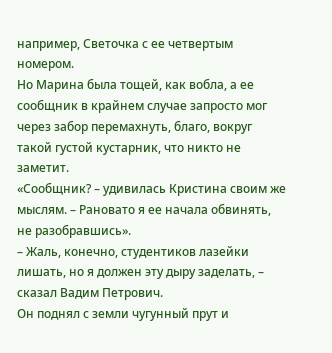например, Светочка с ее четвертым номером.
Но Марина была тощей, как вобла, а ее сообщник в крайнем случае запросто мог через забор перемахнуть, благо, вокруг такой густой кустарник, что никто не заметит.
«Сообщник? – удивилась Кристина своим же мыслям. – Рановато я ее начала обвинять, не разобравшись».
– Жаль, конечно, студентиков лазейки лишать, но я должен эту дыру заделать, – сказал Вадим Петрович.
Он поднял с земли чугунный прут и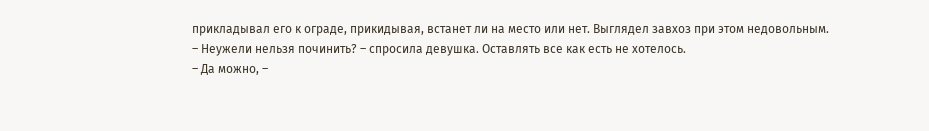прикладывал его к ограде, прикидывая, встанет ли на место или нет. Выглядел завхоз при этом недовольным.
– Неужели нельзя починить? – спросила девушка. Оставлять все как есть не хотелось.
– Да можно, –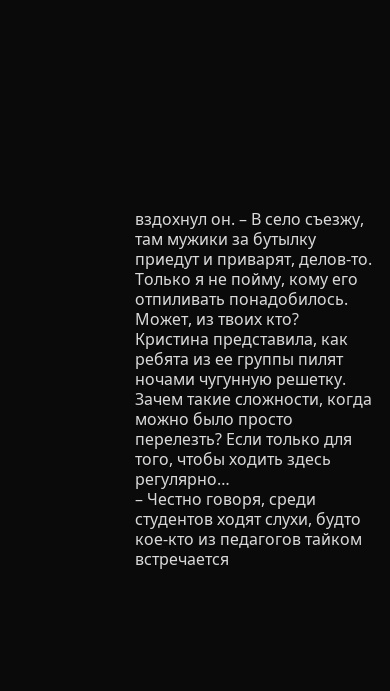вздохнул он. – В село съезжу, там мужики за бутылку приедут и приварят, делов-то. Только я не пойму, кому его отпиливать понадобилось. Может, из твоих кто?
Кристина представила, как ребята из ее группы пилят ночами чугунную решетку. Зачем такие сложности, когда можно было просто перелезть? Если только для того, чтобы ходить здесь регулярно…
– Честно говоря, среди студентов ходят слухи, будто кое-кто из педагогов тайком встречается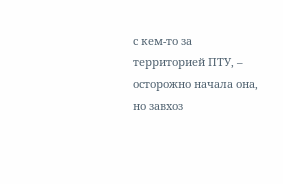с кем-то за территорией ПТУ, – осторожно начала она, но завхоз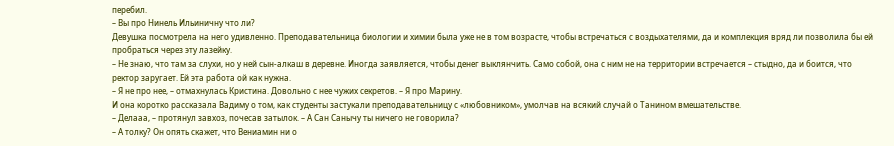перебил.
– Вы про Нинель Ильиничну что ли?
Девушка посмотрела на него удивленно. Преподавательница биологии и химии была уже не в том возрасте, чтобы встречаться с воздыхателями, да и комплекция вряд ли позволила бы ей пробраться через эту лазейку.
– Не знаю, что там за слухи, но у ней сын-алкаш в деревне. Иногда заявляется, чтобы денег выклянчить. Само собой, она с ним не на территории встречается – стыдно, да и боится, что ректор заругает. Ей эта работа ой как нужна.
– Я не про нее, – отмахнулась Кристина. Довольно с нее чужих секретов. – Я про Марину.
И она коротко рассказала Вадиму о том, как студенты застукали преподавательницу с «любовником», умолчав на всякий случай о Танином вмешательстве.
– Делааа, – протянул завхоз, почесав затылок. – А Сан Санычу ты ничего не говорила?
– А толку? Он опять скажет, что Вениамин ни о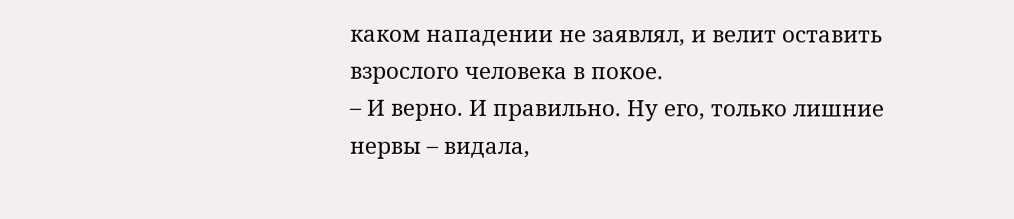каком нападении не заявлял, и велит оставить взрослого человека в покое.
– И верно. И правильно. Ну его, только лишние нервы – видала,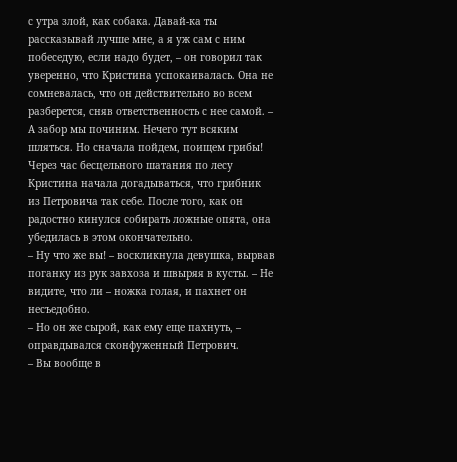с утра злой, как собака. Давай-ка ты рассказывай лучше мне, а я уж сам с ним побеседую, если надо будет, – он говорил так уверенно, что Кристина успокаивалась. Она не сомневалась, что он действительно во всем разберется, сняв ответственность с нее самой. – А забор мы починим. Нечего тут всяким шляться. Но сначала пойдем, поищем грибы!
Через час бесцельного шатания по лесу Кристина начала догадываться, что грибник из Петровича так себе. После того, как он радостно кинулся собирать ложные опята, она убедилась в этом окончательно.
– Ну что же вы! – воскликнула девушка, вырвав поганку из рук завхоза и швыряя в кусты. – Не видите, что ли – ножка голая, и пахнет он несъедобно.
– Но он же сырой, как ему еще пахнуть, – оправдывался сконфуженный Петрович.
– Вы вообще в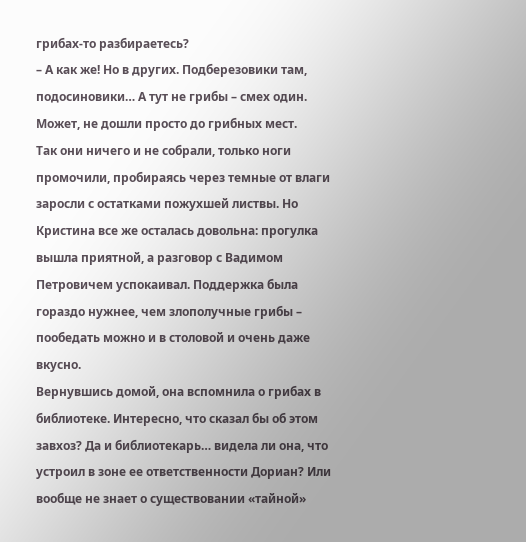грибах-то разбираетесь?
– А как же! Но в других. Подберезовики там, подосиновики… А тут не грибы – смех один. Может, не дошли просто до грибных мест.
Так они ничего и не собрали, только ноги промочили, пробираясь через темные от влаги заросли с остатками пожухшей листвы. Но Кристина все же осталась довольна: прогулка вышла приятной, а разговор с Вадимом Петровичем успокаивал. Поддержка была гораздо нужнее, чем злополучные грибы – пообедать можно и в столовой и очень даже вкусно.
Вернувшись домой, она вспомнила о грибах в библиотеке. Интересно, что сказал бы об этом завхоз? Да и библиотекарь… видела ли она, что устроил в зоне ее ответственности Дориан? Или вообще не знает о существовании «тайной»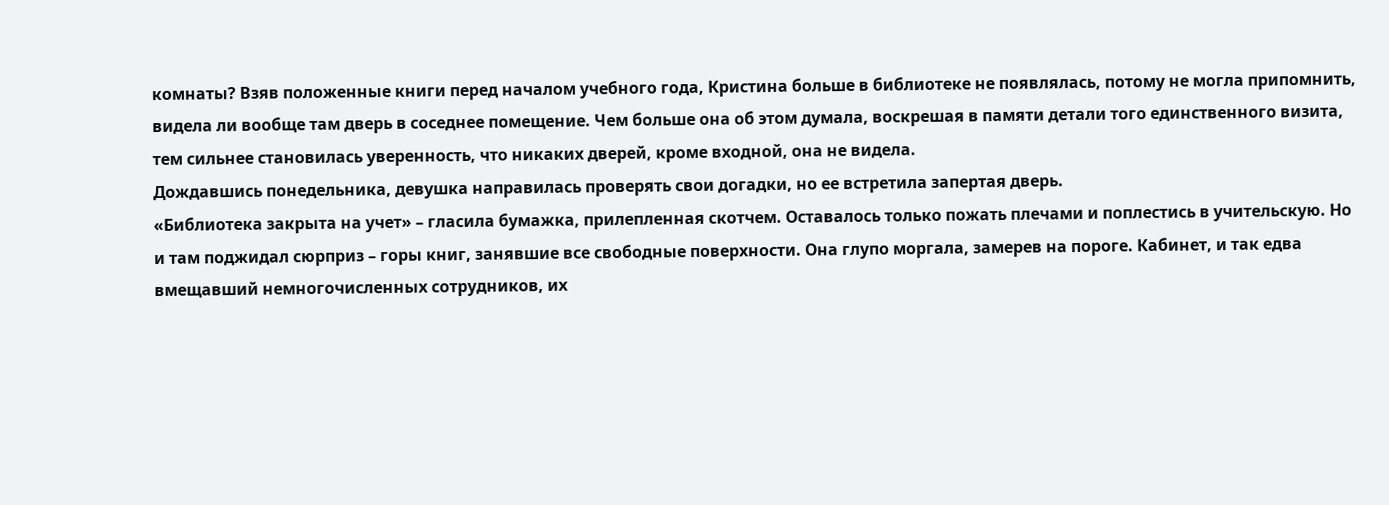комнаты? Взяв положенные книги перед началом учебного года, Кристина больше в библиотеке не появлялась, потому не могла припомнить, видела ли вообще там дверь в соседнее помещение. Чем больше она об этом думала, воскрешая в памяти детали того единственного визита, тем сильнее становилась уверенность, что никаких дверей, кроме входной, она не видела.
Дождавшись понедельника, девушка направилась проверять свои догадки, но ее встретила запертая дверь.
«Библиотека закрыта на учет» – гласила бумажка, прилепленная скотчем. Оставалось только пожать плечами и поплестись в учительскую. Но и там поджидал сюрприз – горы книг, занявшие все свободные поверхности. Она глупо моргала, замерев на пороге. Кабинет, и так едва вмещавший немногочисленных сотрудников, их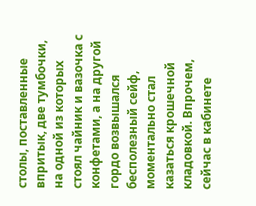столы, поставленные впритык, две тумбочки, на одной из которых стоял чайник и вазочка с конфетами, а на другой гордо возвышался бесполезный сейф, моментально стал казаться крошечной кладовкой. Впрочем, сейчас в кабинете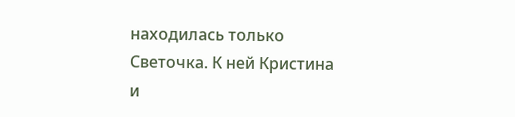находилась только Светочка. К ней Кристина и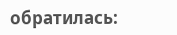обратилась: